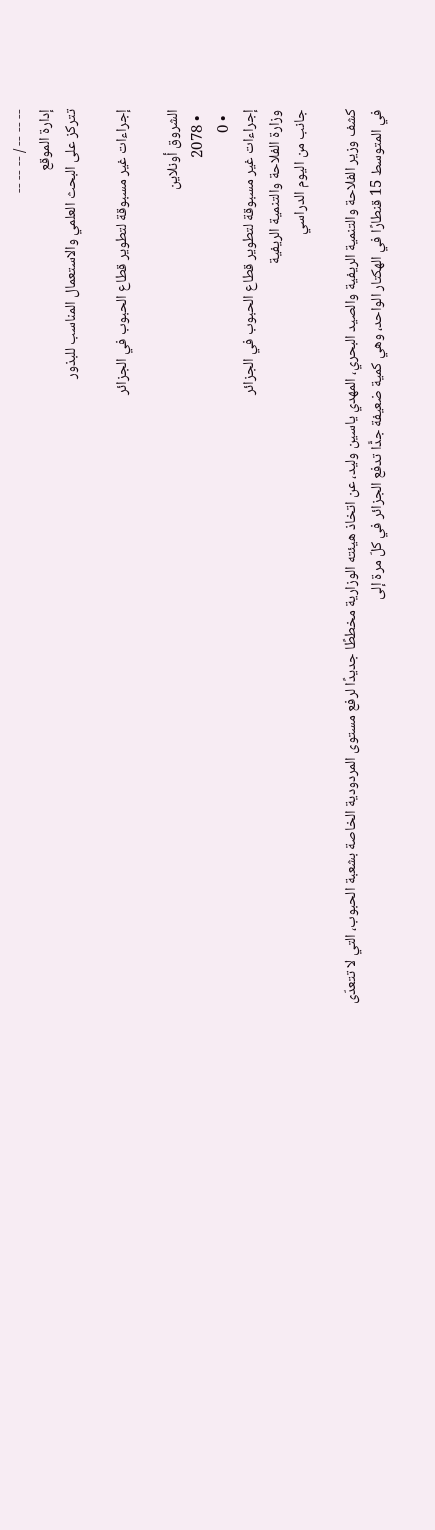-- -- -- / -- -- --
إدارة الموقع
تتركز على البحث العلمي والاستعمال المناسب للبذور

إجراءات غير مسبوقة لتطوير قطاع الحبوب في الجزائر

الشروق أونلاين
  • 2078
  • 0
إجراءات غير مسبوقة لتطوير قطاع الحبوب في الجزائر
وزارة الفلاحة والتنمية الريفية
جانب من اليوم الدراسي

كشف وزير الفلاحة والتنمية الريفية والصيد البحري، المهدي ياسين وليد، عن اتخاذ هيئته الوزارية مخططًا جديدًا لرفع مستوى المردودية الخاصة بشعبة الحبوب، التي لا تتعدّى في المتوسط 15 قنطارًا في الهكتار الواحد، وهي كمية ضعيفة جدًّا تدفع الجزائر في كلّ مرة إلى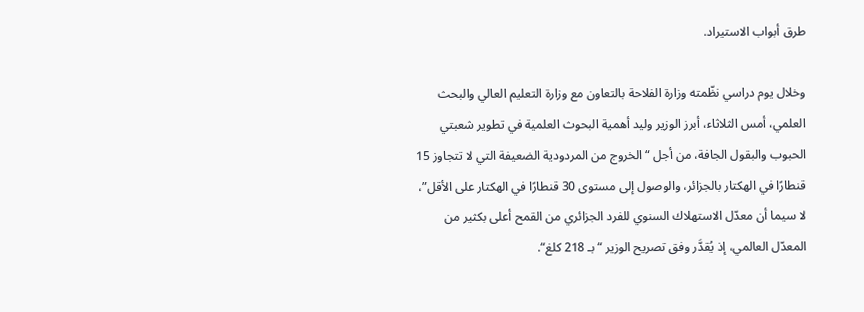طرق أبواب الاستيراد.

وخلال يوم دراسي نظّمته وزارة الفلاحة بالتعاون مع وزارة التعليم العالي والبحث العلمي، أمس الثلاثاء، أبرز الوزير وليد أهمية البحوث العلمية في تطوير شعبتي الحبوب والبقول الجافة، من أجل “الخروج من المردودية الضعيفة التي لا تتجاوز 15 قنطارًا في الهكتار بالجزائر، والوصول إلى مستوى 30 قنطارًا في الهكتار على الأقل”، لا سيما أن معدّل الاستهلاك السنوي للفرد الجزائري من القمح أعلى بكثير من المعدّل العالمي، إذ يُقدَّر وفق تصريح الوزير “بـ 218 كلغ“.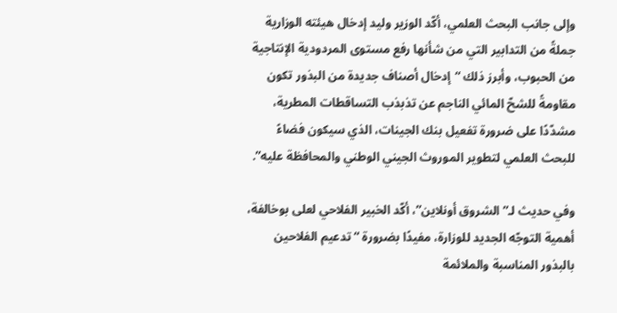وإلى جانب البحث العلمي، أكّد الوزير وليد إدخال هيئته الوزارية جملةً من التدابير التي من شأنها رفع مستوى المردودية الإنتاجية من الحبوب، وأبرز ذلك “إدخال أصناف جديدة من البذور تكون مقاومةً للشحّ المائي الناجم عن تذبذب التساقطات المطرية، مشدّدًا على ضرورة تفعيل بنك الجينات، الذي سيكون فضاءً للبحث العلمي لتطوير الموروث الجيني الوطني والمحافظة عليه”.

وفي حديث لـ”الشروق أونلاين”، أكّد الخبير الفلاحي لعلى بوخالفة، أهمية التوجّه الجديد للوزارة، مفيدًا بضرورة “تدعيم الفلاحين بالبذور المناسبة والملائمة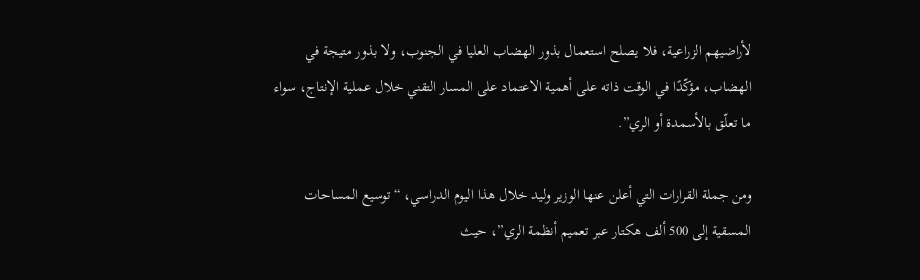لأراضيهم الزراعية، فلا يصلح استعمال بذور الهضاب العليا في الجنوب، ولا بذور متيجة في الهضاب، مؤكّدًا في الوقت ذاته على أهمية الاعتماد على المسار التقني خلال عملية الإنتاج، سواء ما تعلّق بالأسمدة أو الري”.

ومن جملة القرارات التي أعلن عنها الوزير وليد خلال هذا اليوم الدراسي، “توسيع المساحات المسقية إلى 500 ألف هكتار عبر تعميم أنظمة الري”، حيث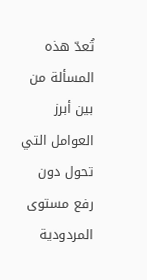تُعدّ هذه المسألة من بين أبرز العوامل التي تحول دون رفع مستوى المردودية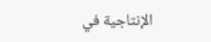الإنتاجية في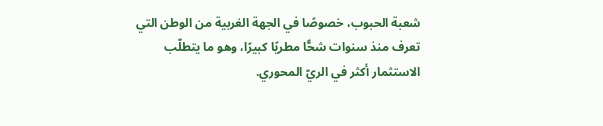شعبة الحبوب، خصوصًا في الجهة الغربية من الوطن التي تعرف منذ سنوات شحًّا مطريًا كبيرًا، وهو ما يتطلّب الاستثمار أكثر في الريّ المحوري.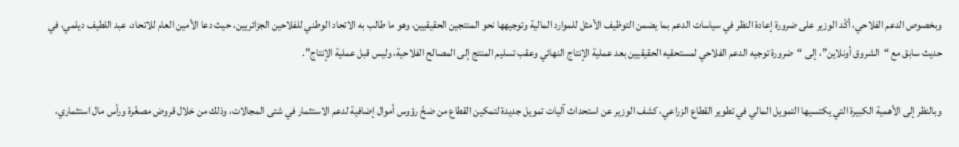وبخصوص الدعم الفلاحي، أكّد الوزير على ضرورة إعادة النظر في سياسات الدعم بما يضمن التوظيف الأمثل للموارد المالية وتوجيهها نحو المنتجين الحقيقيين، وهو ما طالب به الاتحاد الوطني للفلاحين الجزائريين، حيث دعا الأمين العام للاتحاد، عبد اللطيف ديلمي، في حديث سابق مع “الشروق أونلاين”، إلى “ضرورة توجيه الدعم الفلاحي لمستحقيه الحقيقيين بعد عملية الإنتاج النهائي وعقب تسليم المنتج إلى المصالح الفلاحية، وليس قبل عملية الإنتاج”.

وبالنظر إلى الأهمية الكبيرة التي يكتسيها التمويل المالي في تطوير القطاع الزراعي، كشف الوزير عن استحداث آليات تمويل جديدة لتمكين القطاع من ضخّ رؤوس أموال إضافية لدعم الاستثمار في شتى المجالات، وذلك من خلال قروض مصغّرة ورأس مال استثماري،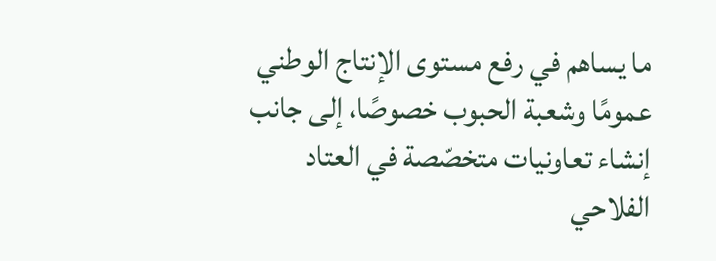ما يساهم في رفع مستوى الإنتاج الوطني عمومًا وشعبة الحبوب خصوصًا، إلى جانب إنشاء تعاونيات متخصّصة في العتاد الفلاحي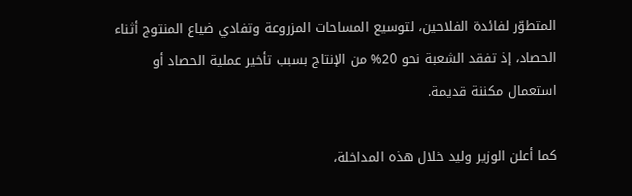المتطوّر لفائدة الفلاحين، لتوسيع المساحات المزروعة وتفادي ضياع المنتوج أثناء الحصاد، إذ تفقد الشعبة نحو 20% من الإنتاج بسبب تأخير عملية الحصاد أو استعمال مكننة قديمة.

كما أعلن الوزير وليد خلال هذه المداخلة،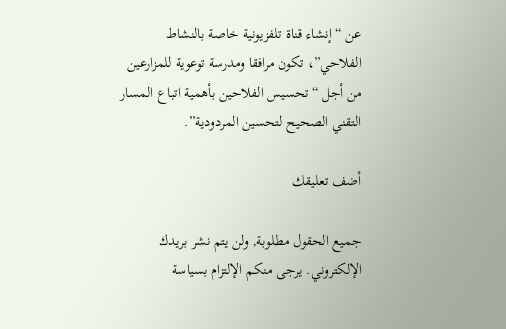عن “إنشاء قناة تلفزيونية خاصة بالنشاط الفلاحي”، تكون مرافقا ومدرسة توعوية للمزارعين من أجل “تحسيس الفلاحين بأهمية اتباع المسار التقني الصحيح لتحسين المردودية”.

أضف تعليقك

جميع الحقول مطلوبة, ولن يتم نشر بريدك الإلكتروني. يرجى منكم الإلتزام بسياسة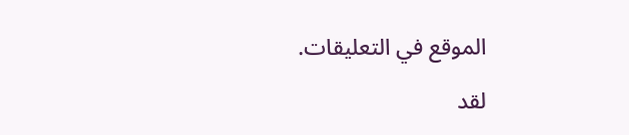الموقع في التعليقات.

لقد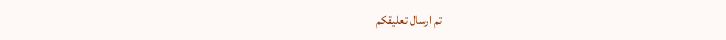تم ارسال تعليقكم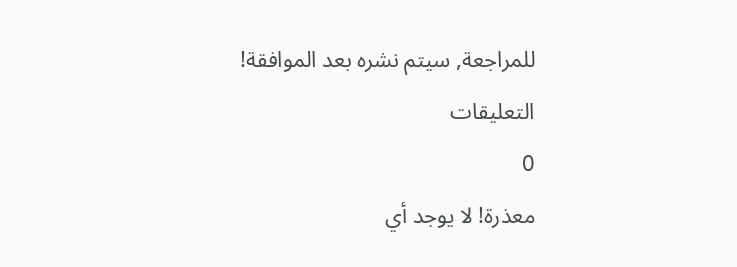للمراجعة, سيتم نشره بعد الموافقة!
التعليقات
0
معذرة! لا يوجد أي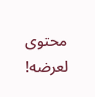محتوى لعرضه!